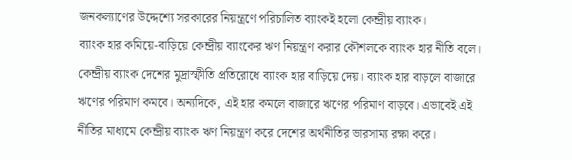জনকল্যাণের উদ্দেশ্যে সরকারের নিয়ন্ত্রণে পরিচালিত ব্যাংকই হলো কেন্দ্রীয় ব্যাংক।
ব্যাংক হার কমিয়ে-বাড়িয়ে কেন্দ্রীয় ব্যাংকের ঋণ নিয়ন্ত্রণ করার কৌশলকে ব্যাংক হার নীতি বলে।
কেন্দ্রীয় ব্যাংক দেশের মুদ্রাস্ফীতি প্রতিরোধে ব্যাংক হার বাড়িয়ে দেয়। ব্যাংক হার বাড়লে বাজারে ঋণের পরিমাণ কমবে। অন্যদিকে, এই হার কমলে বাজারে ঋণের পরিমাণ বাড়বে। এভাবেই এই নীতির মাধ্যমে কেন্দ্রীয় ব্যাংক ঋণ নিয়ন্ত্রণ করে দেশের অর্থনীতির ভারসাম্য রক্ষা করে।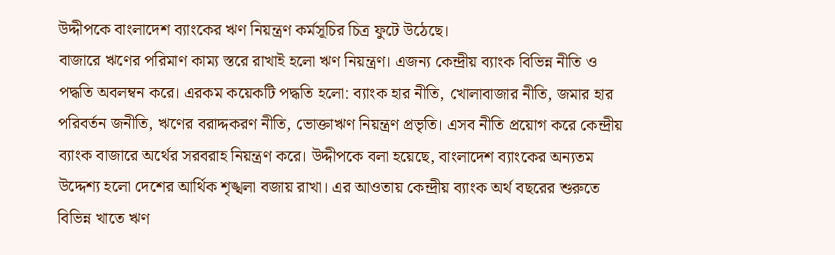উদ্দীপকে বাংলাদেশ ব্যাংকের ঋণ নিয়ন্ত্রণ কর্মসূচির চিত্র ফুটে উঠেছে।
বাজারে ঋণের পরিমাণ কাম্য স্তরে রাখাই হলো ঋণ নিয়ন্ত্রণ। এজন্য কেন্দ্রীয় ব্যাংক বিভিন্ন নীতি ও পদ্ধতি অবলম্বন করে। এরকম কয়েকটি পদ্ধতি হলো: ব্যাংক হার নীতি, খোলাবাজার নীতি, জমার হার পরিবর্তন জনীতি, ঋণের বরাদ্দকরণ নীতি, ভোক্তাঋণ নিয়ন্ত্রণ প্রভৃতি। এসব নীতি প্রয়োগ করে কেন্দ্রীয় ব্যাংক বাজারে অর্থের সরবরাহ নিয়ন্ত্রণ করে। উদ্দীপকে বলা হয়েছে, বাংলাদেশ ব্যাংকের অন্যতম উদ্দেশ্য হলো দেশের আর্থিক শৃঙ্খলা বজায় রাখা। এর আওতায় কেন্দ্রীয় ব্যাংক অর্থ বছরের শুরুতে বিভিন্ন খাতে ঋণ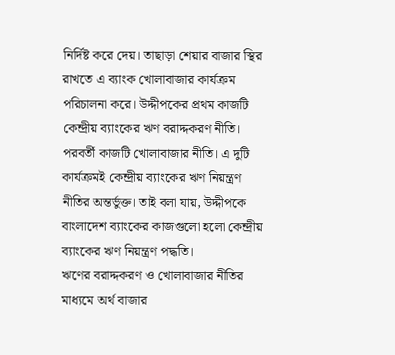নির্দিষ্ট করে দেয়। তাছাড়া শেয়ার বাজার স্থির রাখতে এ ব্যাংক খোলাবাজার কার্যক্রম পরিচালনা করে। উদ্দীপকের প্রথম কাজটি কেন্দ্রীয় ব্যাংকের ঋণ বরাদ্দকরণ নীতি। পরবর্তী কাজটি খোলাবাজার নীতি। এ দুটি কার্যক্রমই কেন্দ্রীয় ব্যাংকের ঋণ নিয়ন্ত্রণ নীতির অন্তর্ভুক্ত। তাই বলা যায়, উদ্দীপকে বাংলাদেশ ব্যাংকের কাজগুলো হলো কেন্দ্রীয় ব্যাংকের ঋণ নিয়ন্ত্রণ পদ্ধতি।
ঋণের বরাদ্দকরণ ও খোলাবাজার নীতির মাধ্যমে অর্থ বাজার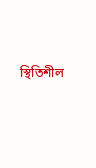স্থিতিশীল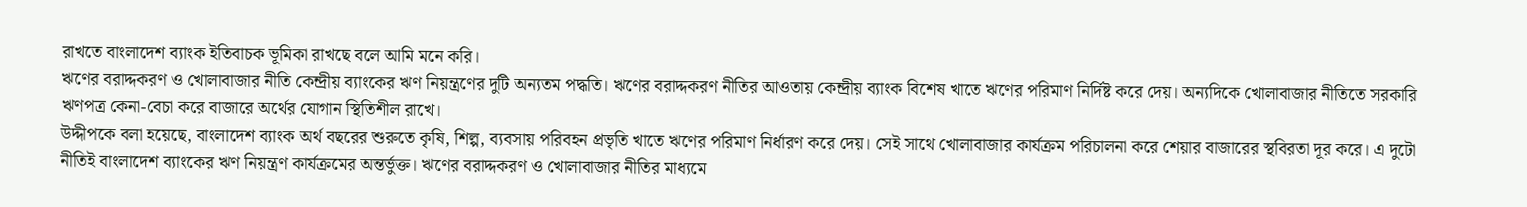রাখতে বাংলাদেশ ব্যাংক ইতিবাচক ভূমিকা রাখছে বলে আমি মনে করি।
ঋণের বরাদ্দকরণ ও খোলাবাজার নীতি কেন্দ্রীয় ব্যাংকের ঋণ নিয়ন্ত্রণের দুটি অন্যতম পদ্ধতি। ঋণের বরাদ্দকরণ নীতির আওতায় কেন্দ্রীয় ব্যাংক বিশেষ খাতে ঋণের পরিমাণ নির্দিষ্ট করে দেয়। অন্যদিকে খোলাবাজার নীতিতে সরকারি ঋণপত্র কেনা-বেচা করে বাজারে অর্থের যোগান স্থিতিশীল রাখে।
উদ্দীপকে বলা হয়েছে, বাংলাদেশ ব্যাংক অর্থ বছরের শুরুতে কৃষি, শিল্প, ব্যবসায় পরিবহন প্রভৃতি খাতে ঋণের পরিমাণ নির্ধারণ করে দেয়। সেই সাথে খোলাবাজার কার্যক্রম পরিচালনা করে শেয়ার বাজারের স্থবিরতা দূর করে। এ দুটো নীতিই বাংলাদেশ ব্যাংকের ঋণ নিয়ন্ত্রণ কার্যক্রমের অন্তর্ভুক্ত। ঋণের বরাদ্দকরণ ও খোলাবাজার নীতির মাধ্যমে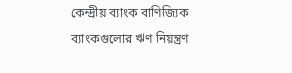কেন্দ্রীয় ব্যাংক বাণিজ্যিক ব্যাংকগুলোর ঋণ নিয়ন্ত্রণ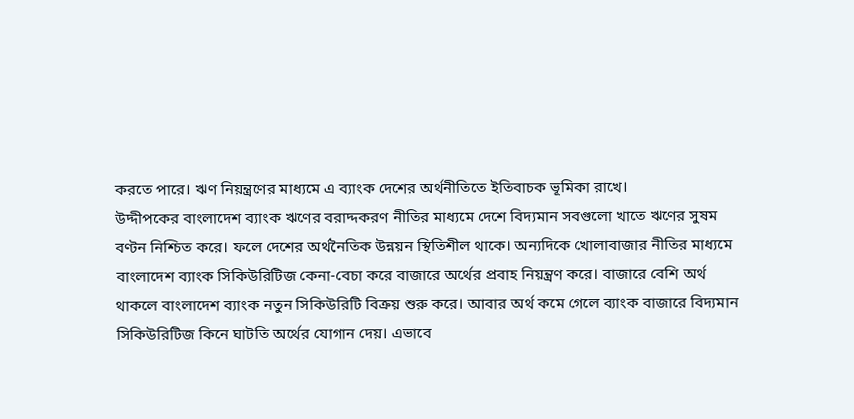করতে পারে। ঋণ নিয়ন্ত্রণের মাধ্যমে এ ব্যাংক দেশের অর্থনীতিতে ইতিবাচক ভূমিকা রাখে।
উদ্দীপকের বাংলাদেশ ব্যাংক ঋণের বরাদ্দকরণ নীতির মাধ্যমে দেশে বিদ্যমান সবগুলো খাতে ঋণের সুষম বণ্টন নিশ্চিত করে। ফলে দেশের অর্থনৈতিক উন্নয়ন স্থিতিশীল থাকে। অন্যদিকে খোলাবাজার নীতির মাধ্যমে বাংলাদেশ ব্যাংক সিকিউরিটিজ কেনা-বেচা করে বাজারে অর্থের প্রবাহ নিয়ন্ত্রণ করে। বাজারে বেশি অর্থ থাকলে বাংলাদেশ ব্যাংক নতুন সিকিউরিটি বিক্রয় শুরু করে। আবার অর্থ কমে গেলে ব্যাংক বাজারে বিদ্যমান সিকিউরিটিজ কিনে ঘাটতি অর্থের যোগান দেয়। এভাবে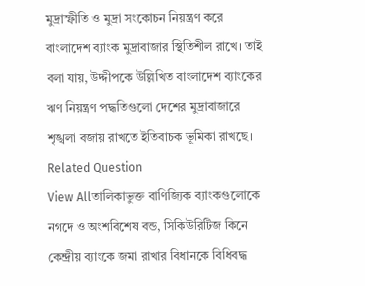মুদ্রাস্ফীতি ও মুদ্রা সংকোচন নিয়ন্ত্রণ করে বাংলাদেশ ব্যাংক মুদ্রাবাজার স্থিতিশীল রাখে। তাই বলা যায়, উদ্দীপকে উল্লিখিত বাংলাদেশ ব্যাংকের ঋণ নিয়ন্ত্রণ পদ্ধতিগুলো দেশের মুদ্রাবাজারে শৃঙ্খলা বজায় রাখতে ইতিবাচক ভূমিকা রাখছে।
Related Question
View Allতালিকাভুক্ত বাণিজ্যিক ব্যাংকগুলোকে নগদে ও অংশবিশেষ বন্ড, সিকিউরিটিজ কিনে কেন্দ্রীয় ব্যাংকে জমা রাখার বিধানকে বিধিবদ্ধ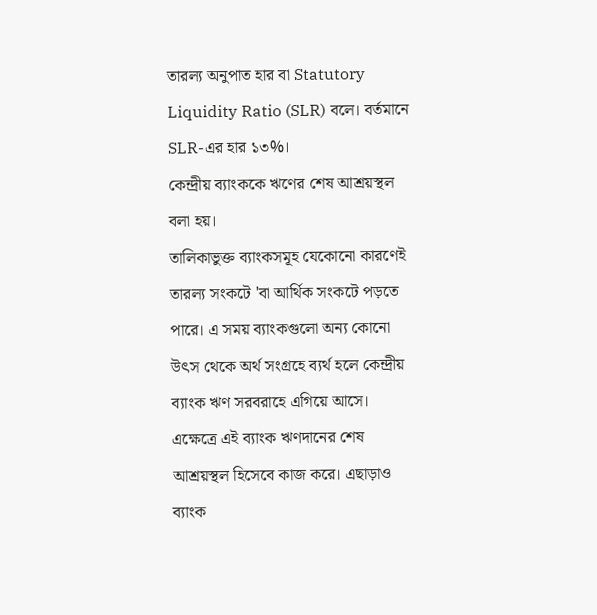তারল্য অনুপাত হার বা Statutory Liquidity Ratio (SLR) বলে। বর্তমানে SLR-এর হার ১৩%।
কেন্দ্রীয় ব্যাংককে ঋণের শেষ আশ্রয়স্থল বলা হয়।
তালিকাভুক্ত ব্যাংকসমূহ যেকোনো কারণেই তারল্য সংকটে 'বা আর্থিক সংকটে পড়তে পারে। এ সময় ব্যাংকগুলো অন্য কোনো উৎস থেকে অর্থ সংগ্রহে ব্যর্থ হলে কেন্দ্রীয় ব্যাংক ঋণ সরবরাহে এগিয়ে আসে। এক্ষেত্রে এই ব্যাংক ঋণদানের শেষ আশ্রয়স্থল হিসেবে কাজ করে। এছাড়াও ব্যাংক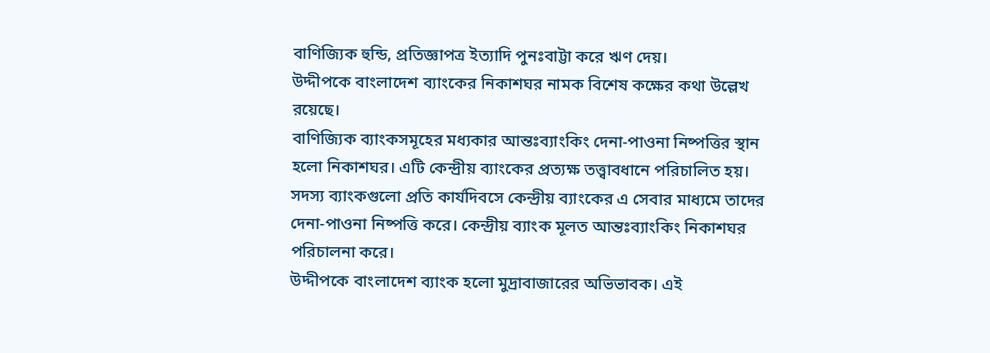বাণিজ্যিক হুন্ডি, প্রতিজ্ঞাপত্র ইত্যাদি পুনঃবাট্টা করে ঋণ দেয়।
উদ্দীপকে বাংলাদেশ ব্যাংকের নিকাশঘর নামক বিশেষ কক্ষের কথা উল্লেখ রয়েছে।
বাণিজ্যিক ব্যাংকসমূহের মধ্যকার আন্তঃব্যাংকিং দেনা-পাওনা নিষ্পত্তির স্থান হলো নিকাশঘর। এটি কেন্দ্রীয় ব্যাংকের প্রত্যক্ষ তত্ত্বাবধানে পরিচালিত হয়। সদস্য ব্যাংকগুলো প্রতি কার্যদিবসে কেন্দ্রীয় ব্যাংকের এ সেবার মাধ্যমে তাদের দেনা-পাওনা নিষ্পত্তি করে। কেন্দ্রীয় ব্যাংক মূলত আন্তঃব্যাংকিং নিকাশঘর পরিচালনা করে।
উদ্দীপকে বাংলাদেশ ব্যাংক হলো মুদ্রাবাজারের অভিভাবক। এই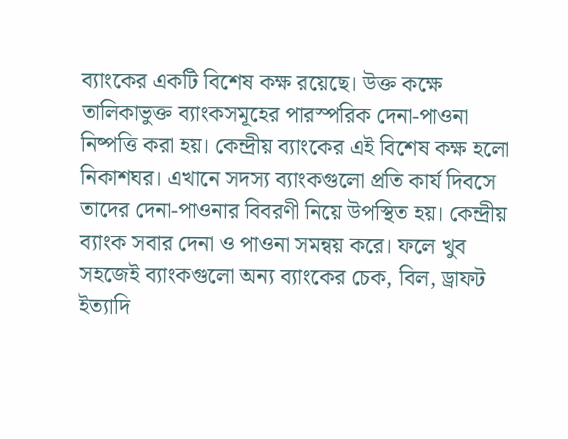ব্যাংকের একটি বিশেষ কক্ষ রয়েছে। উক্ত কক্ষে তালিকাভুক্ত ব্যাংকসমূহের পারস্পরিক দেনা-পাওনা নিষ্পত্তি করা হয়। কেন্দ্রীয় ব্যাংকের এই বিশেষ কক্ষ হলো নিকাশঘর। এখানে সদস্য ব্যাংকগুলো প্রতি কার্য দিবসে তাদের দেনা-পাওনার বিবরণী নিয়ে উপস্থিত হয়। কেন্দ্রীয় ব্যাংক সবার দেনা ও পাওনা সমন্বয় করে। ফলে খুব সহজেই ব্যাংকগুলো অন্য ব্যাংকের চেক, বিল, ড্রাফট ইত্যাদি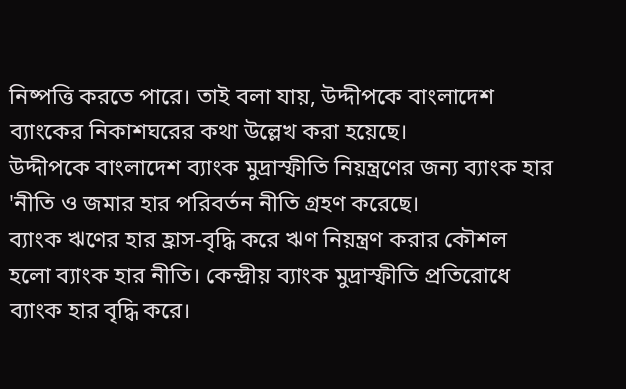নিষ্পত্তি করতে পারে। তাই বলা যায়, উদ্দীপকে বাংলাদেশ ব্যাংকের নিকাশঘরের কথা উল্লেখ করা হয়েছে।
উদ্দীপকে বাংলাদেশ ব্যাংক মুদ্রাস্ফীতি নিয়ন্ত্রণের জন্য ব্যাংক হার 'নীতি ও জমার হার পরিবর্তন নীতি গ্রহণ করেছে।
ব্যাংক ঋণের হার হ্রাস-বৃদ্ধি করে ঋণ নিয়ন্ত্রণ করার কৌশল হলো ব্যাংক হার নীতি। কেন্দ্রীয় ব্যাংক মুদ্রাস্ফীতি প্রতিরোধে ব্যাংক হার বৃদ্ধি করে।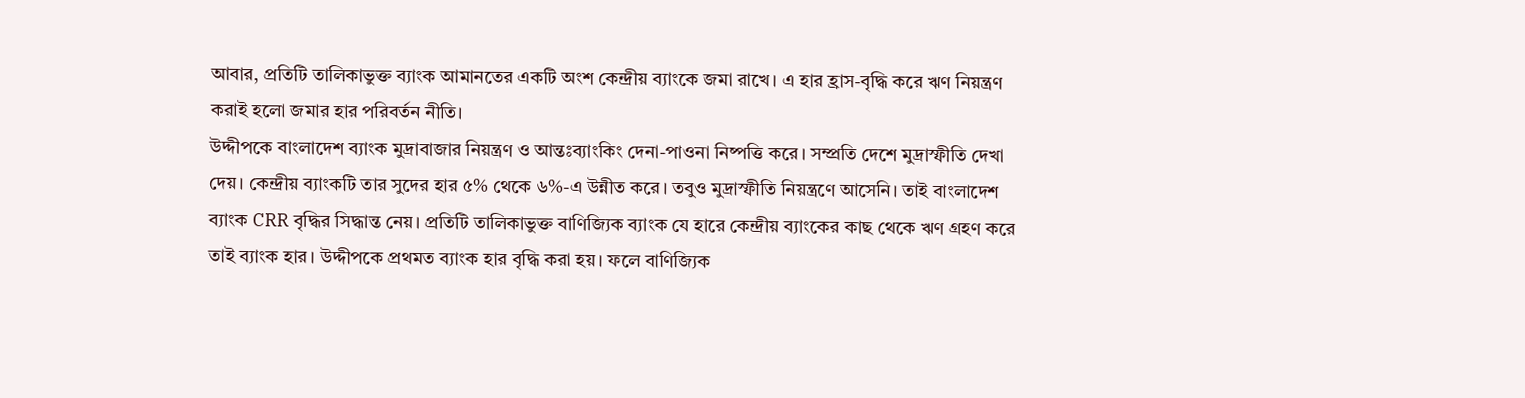আবার, প্রতিটি তালিকাভুক্ত ব্যাংক আমানতের একটি অংশ কেন্দ্রীয় ব্যাংকে জমা রাখে। এ হার হ্রাস-বৃদ্ধি করে ঋণ নিয়ন্ত্রণ করাই হলো জমার হার পরিবর্তন নীতি।
উদ্দীপকে বাংলাদেশ ব্যাংক মুদ্রাবাজার নিয়ন্ত্রণ ও আন্তঃব্যাংকিং দেনা-পাওনা নিষ্পত্তি করে। সম্প্রতি দেশে মুদ্রাস্ফীতি দেখা দেয়। কেন্দ্রীয় ব্যাংকটি তার সুদের হার ৫% থেকে ৬%-এ উন্নীত করে। তবুও মুদ্রাস্ফীতি নিয়ন্ত্রণে আসেনি। তাই বাংলাদেশ ব্যাংক CRR বৃদ্ধির সিদ্ধান্ত নেয়। প্রতিটি তালিকাভুক্ত বাণিজ্যিক ব্যাংক যে হারে কেন্দ্রীয় ব্যাংকের কাছ থেকে ঋণ গ্রহণ করে তাই ব্যাংক হার। উদ্দীপকে প্রথমত ব্যাংক হার বৃদ্ধি করা হয়। ফলে বাণিজ্যিক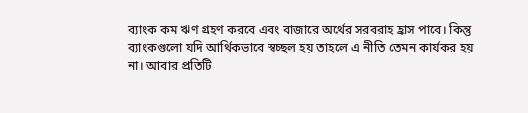ব্যাংক কম ঋণ গ্রহণ করবে এবং বাজারে অর্থের সরবরাহ হ্রাস পাবে। কিন্তু ব্যাংকগুলো যদি আর্থিকভাবে স্বচ্ছল হয় তাহলে এ নীতি তেমন কার্যকর হয় না। আবার প্রতিটি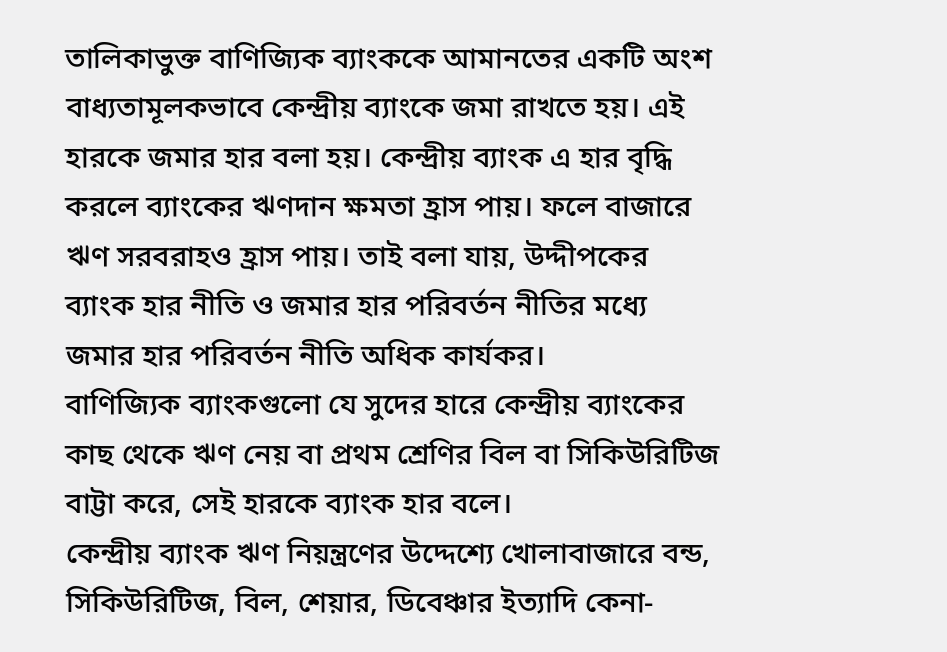তালিকাভুক্ত বাণিজ্যিক ব্যাংককে আমানতের একটি অংশ বাধ্যতামূলকভাবে কেন্দ্রীয় ব্যাংকে জমা রাখতে হয়। এই হারকে জমার হার বলা হয়। কেন্দ্রীয় ব্যাংক এ হার বৃদ্ধি করলে ব্যাংকের ঋণদান ক্ষমতা হ্রাস পায়। ফলে বাজারে ঋণ সরবরাহও হ্রাস পায়। তাই বলা যায়, উদ্দীপকের ব্যাংক হার নীতি ও জমার হার পরিবর্তন নীতির মধ্যে জমার হার পরিবর্তন নীতি অধিক কার্যকর।
বাণিজ্যিক ব্যাংকগুলো যে সুদের হারে কেন্দ্রীয় ব্যাংকের কাছ থেকে ঋণ নেয় বা প্রথম শ্রেণির বিল বা সিকিউরিটিজ বাট্টা করে, সেই হারকে ব্যাংক হার বলে।
কেন্দ্রীয় ব্যাংক ঋণ নিয়ন্ত্রণের উদ্দেশ্যে খোলাবাজারে বন্ড, সিকিউরিটিজ, বিল, শেয়ার, ডিবেঞ্চার ইত্যাদি কেনা-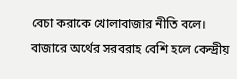বেচা করাকে খোলাবাজার নীতি বলে।
বাজারে অর্থের সরবরাহ বেশি হলে কেন্দ্রীয়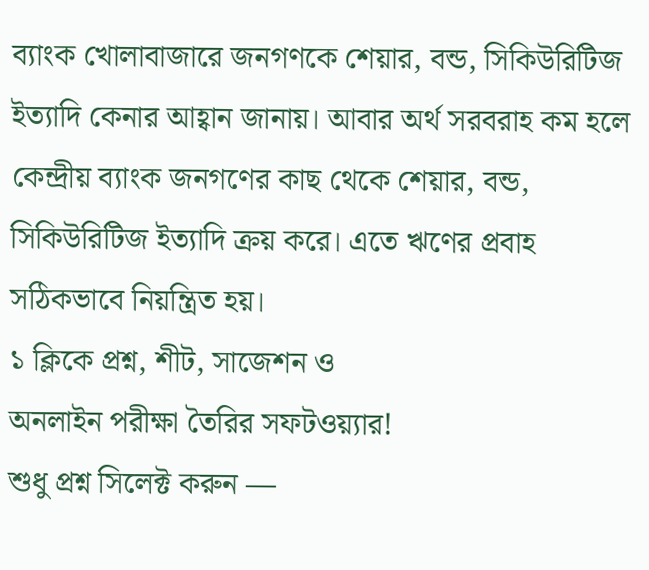ব্যাংক খোলাবাজারে জনগণকে শেয়ার, বন্ড, সিকিউরিটিজ ইত্যাদি কেনার আহ্বান জানায়। আবার অর্থ সরবরাহ কম হলে কেন্দ্রীয় ব্যাংক জনগণের কাছ থেকে শেয়ার, বন্ড, সিকিউরিটিজ ইত্যাদি ক্রয় করে। এতে ঋণের প্রবাহ সঠিকভাবে নিয়ন্ত্রিত হয়।
১ ক্লিকে প্রশ্ন, শীট, সাজেশন ও
অনলাইন পরীক্ষা তৈরির সফটওয়্যার!
শুধু প্রশ্ন সিলেক্ট করুন —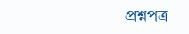প্রশ্নপত্র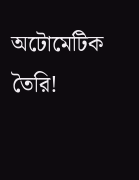অটোমেটিক তৈরি!